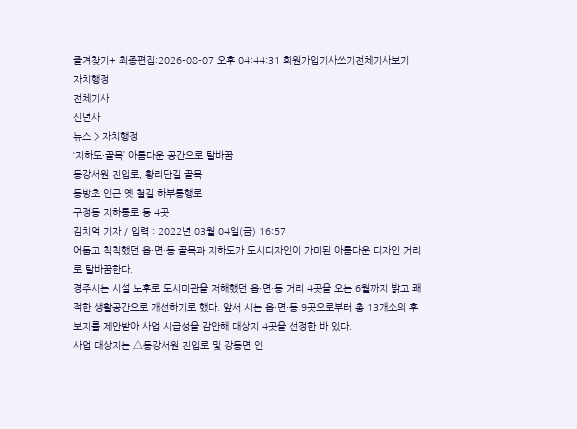즐겨찾기+ 최종편집:2026-08-07 오후 04:44:31 회원가입기사쓰기전체기사보기
자치행정
전체기사
신년사
뉴스 > 자치행정
‘지하도·골목’ 아름다운 공간으로 탈바꿈
동강서원 진입로, 황리단길 골목
동방초 인근 옛 철길 하부통행로
구정동 지하통로 등 4곳
김치억 기자 / 입력 : 2022년 03월 04일(금) 16:57
어둡고 칙칙했던 읍·면·동 골목과 지하도가 도시디자인이 가미된 아름다운 디자인 거리로 탈바꿈한다.
경주시는 시설 노후로 도시미관을 저해했던 읍·면·동 거리 4곳을 오는 6월까지 밝고 쾌적한 생활공간으로 개선하기로 했다. 앞서 시는 읍·면·동 9곳으로부터 총 13개소의 후보지를 제안받아 사업 시급성을 감안해 대상지 4곳을 선정한 바 있다.
사업 대상지는 △동강서원 진입로 및 강동면 인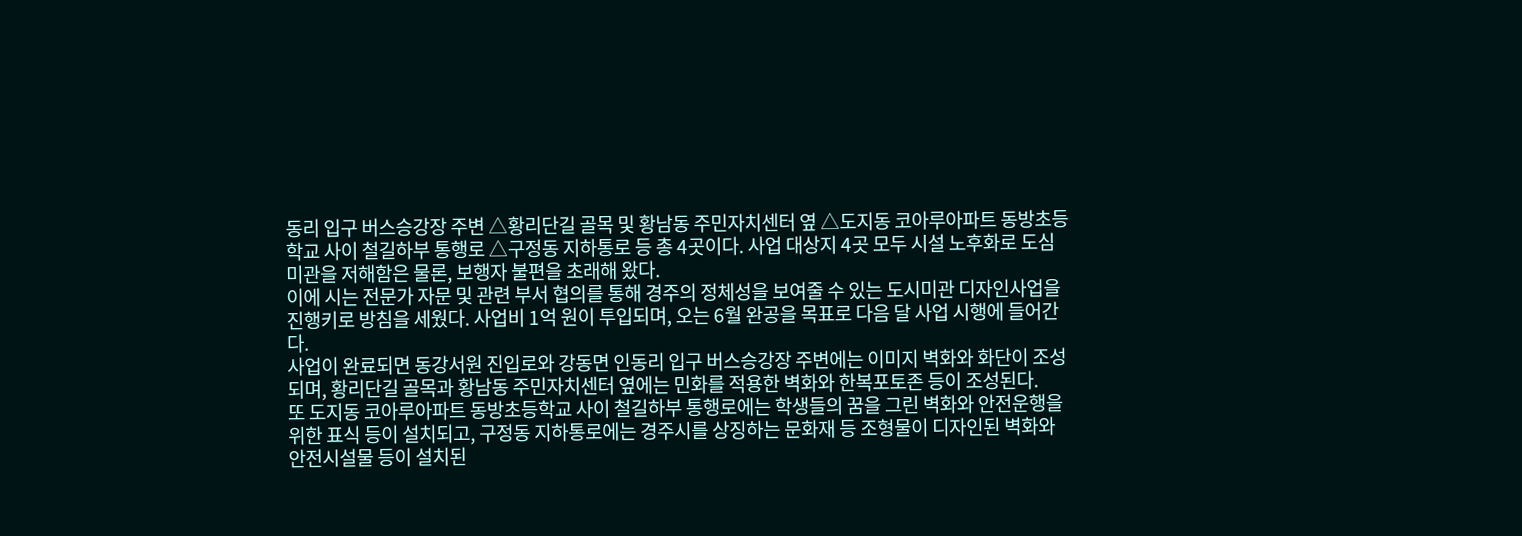동리 입구 버스승강장 주변 △황리단길 골목 및 황남동 주민자치센터 옆 △도지동 코아루아파트 동방초등학교 사이 철길하부 통행로 △구정동 지하통로 등 총 4곳이다. 사업 대상지 4곳 모두 시설 노후화로 도심 미관을 저해함은 물론, 보행자 불편을 초래해 왔다.
이에 시는 전문가 자문 및 관련 부서 협의를 통해 경주의 정체성을 보여줄 수 있는 도시미관 디자인사업을 진행키로 방침을 세웠다. 사업비 1억 원이 투입되며, 오는 6월 완공을 목표로 다음 달 사업 시행에 들어간다.
사업이 완료되면 동강서원 진입로와 강동면 인동리 입구 버스승강장 주변에는 이미지 벽화와 화단이 조성되며, 황리단길 골목과 황남동 주민자치센터 옆에는 민화를 적용한 벽화와 한복포토존 등이 조성된다.
또 도지동 코아루아파트 동방초등학교 사이 철길하부 통행로에는 학생들의 꿈을 그린 벽화와 안전운행을 위한 표식 등이 설치되고, 구정동 지하통로에는 경주시를 상징하는 문화재 등 조형물이 디자인된 벽화와 안전시설물 등이 설치된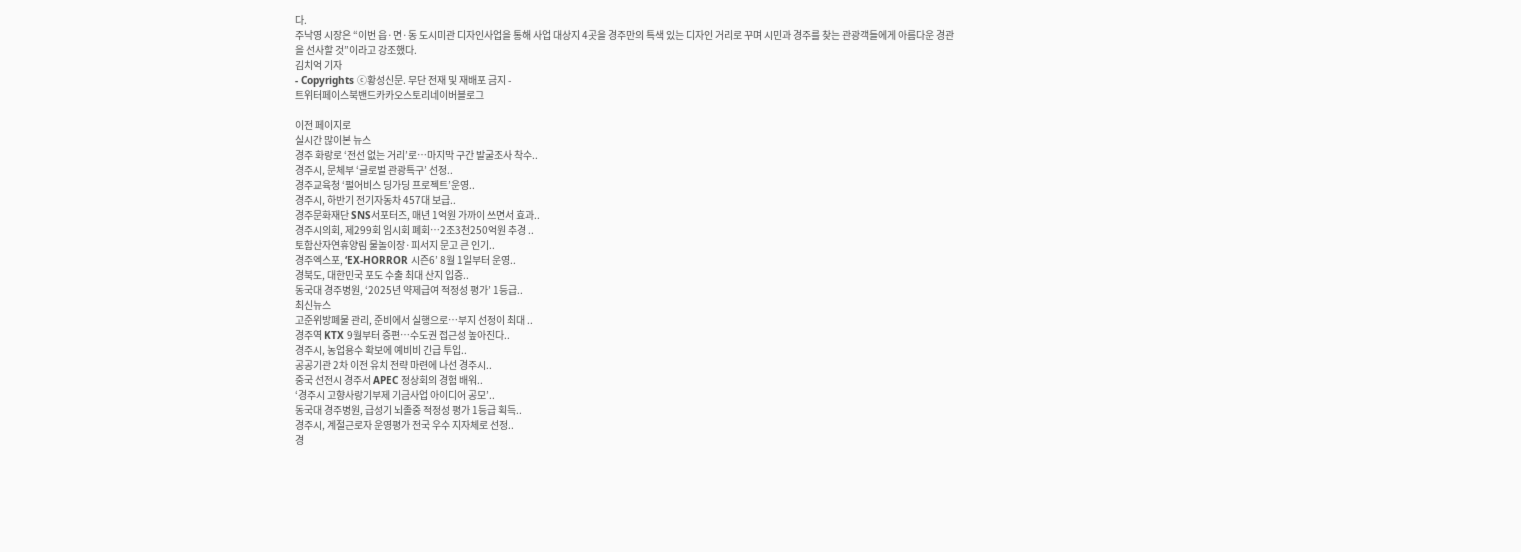다.
주낙영 시장은 “이번 읍·면·동 도시미관 디자인사업을 통해 사업 대상지 4곳을 경주만의 특색 있는 디자인 거리로 꾸며 시민과 경주를 찾는 관광객들에게 아름다운 경관을 선사할 것”이라고 강조했다.
김치억 기자
- Copyrights ⓒ황성신문. 무단 전재 및 재배포 금지 -
트위터페이스북밴드카카오스토리네이버블로그

이전 페이지로
실시간 많이본 뉴스
경주 화랑로 ‘전선 없는 거리’로…마지막 구간 발굴조사 착수..
경주시, 문체부 ‘글로벌 관광특구’ 선정..
경주교육청 ‘펄어비스 딩가딩 프로젝트’운영..
경주시, 하반기 전기자동차 457대 보급..
경주문화재단 SNS서포터즈, 매년 1억원 가까이 쓰면서 효과..
경주시의회, 제299회 임시회 폐회…2조3천250억원 추경 ..
토함산자연휴양림 물놀이장·피서지 문고 큰 인기..
경주엑스포, ‘EX-HORROR 시즌6’ 8월 1일부터 운영..
경북도, 대한민국 포도 수출 최대 산지 입증..
동국대 경주병원, ‘2025년 약제급여 적정성 평가’ 1등급..
최신뉴스
고준위방폐물 관리, 준비에서 실행으로…부지 선정이 최대 ..
경주역 KTX 9월부터 증편…수도권 접근성 높아진다..
경주시, 농업용수 확보에 예비비 긴급 투입..
공공기관 2차 이전 유치 전략 마련에 나선 경주시..
중국 선전시 경주서 APEC 정상회의 경험 배워..
‘경주시 고향사랑기부제 기금사업 아이디어 공모’..
동국대 경주병원, 급성기 뇌졸중 적정성 평가 1등급 획득..
경주시, 계절근로자 운영평가 전국 우수 지자체로 선정..
경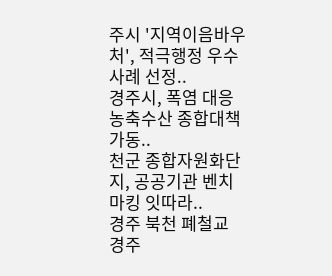주시 '지역이음바우처', 적극행정 우수사례 선정..
경주시, 폭염 대응 농축수산 종합대책 가동..
천군 종합자원화단지, 공공기관 벤치마킹 잇따라..
경주 북천 폐철교 경주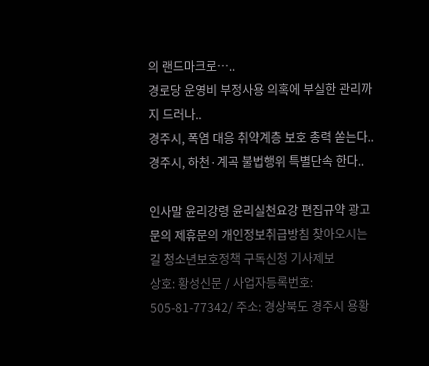의 랜드마크로…..
경로당 운영비 부정사용 의혹에 부실한 관리까지 드러나..
경주시, 폭염 대응 취약계층 보호 총력 쏟는다..
경주시, 하천·계곡 불법행위 특별단속 한다..

인사말 윤리강령 윤리실천요강 편집규약 광고문의 제휴문의 개인정보취급방침 찾아오시는 길 청소년보호정책 구독신청 기사제보
상호: 황성신문 / 사업자등록번호: 505-81-77342/ 주소: 경상북도 경주시 용황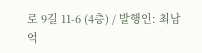로 9길 11-6 (4층) / 발행인: 최남억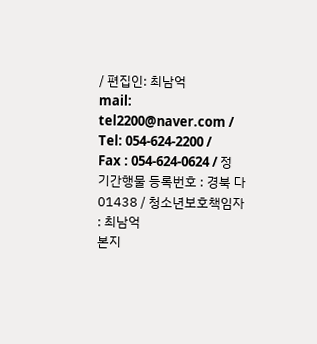/ 편집인: 최남억
mail: tel2200@naver.com / Tel: 054-624-2200 / Fax : 054-624-0624 / 정기간행물 등록번호 : 경북 다01438 / 청소년보호책임자 : 최남억
본지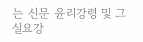는 신문 윤리강령 및 그 실요강